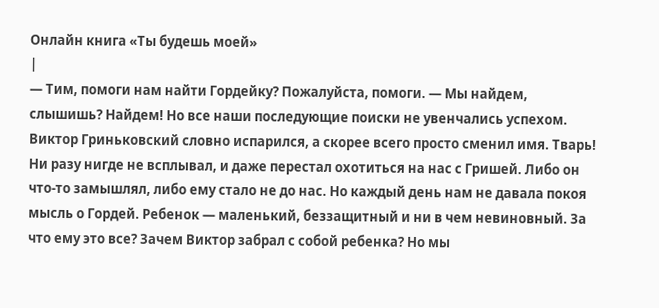Онлайн книга «Ты будешь моей»
|
— Тим, помоги нам найти Гордейку? Пожалуйста, помоги. — Мы найдем, слышишь? Найдем! Но все наши последующие поиски не увенчались успехом. Виктор Гриньковский словно испарился, а скорее всего просто сменил имя. Тварь! Ни разу нигде не всплывал, и даже перестал охотиться на нас с Гришей. Либо он что-то замышлял, либо ему стало не до нас. Но каждый день нам не давала покоя мысль о Гордей. Ребенок — маленький, беззащитный и ни в чем невиновный. За что ему это все? Зачем Виктор забрал с собой ребенка? Но мы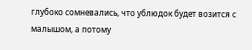глубоко сомневались, что ублюдок будет возится с малышом, а потому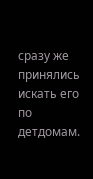сразу же принялись искать его по детдомам.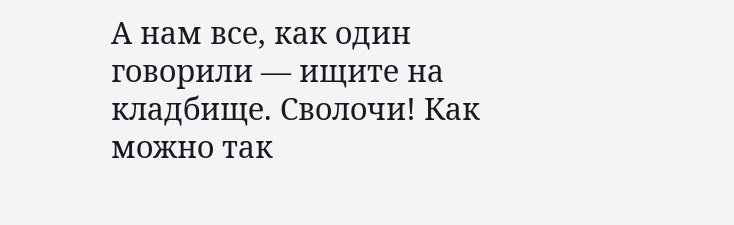А нам все, как один говорили — ищите на кладбище. Сволочи! Как можно так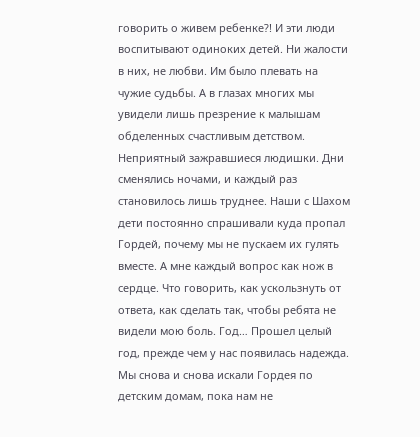говорить о живем ребенке?! И эти люди воспитывают одиноких детей. Ни жалости в них, не любви. Им было плевать на чужие судьбы. А в глазах многих мы увидели лишь презрение к малышам обделенных счастливым детством. Неприятный зажравшиеся людишки. Дни сменялись ночами, и каждый раз становилось лишь труднее. Наши с Шахом дети постоянно спрашивали куда пропал Гордей, почему мы не пускаем их гулять вместе. А мне каждый вопрос как нож в сердце. Что говорить, как ускользнуть от ответа, как сделать так, чтобы ребята не видели мою боль. Год… Прошел целый год, прежде чем у нас появилась надежда. Мы снова и снова искали Гордея по детским домам, пока нам не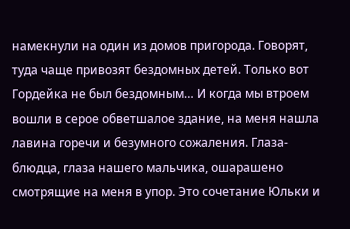намекнули на один из домов пригорода. Говорят, туда чаще привозят бездомных детей. Только вот Гордейка не был бездомным… И когда мы втроем вошли в серое обветшалое здание, на меня нашла лавина горечи и безумного сожаления. Глаза-блюдца, глаза нашего мальчика, ошарашено смотрящие на меня в упор. Это сочетание Юльки и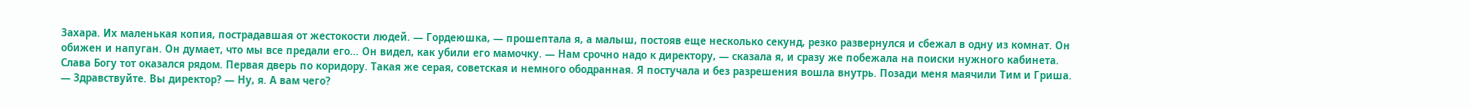Захара. Их маленькая копия, пострадавшая от жестокости людей. — Гордеюшка, — прошептала я, а малыш, постояв еще несколько секунд, резко развернулся и сбежал в одну из комнат. Он обижен и напуган. Он думает, что мы все предали его… Он видел, как убили его мамочку. — Нам срочно надо к директору, — сказала я, и сразу же побежала на поиски нужного кабинета. Слава Богу тот оказался рядом. Первая дверь по коридору. Такая же серая, советская и немного ободранная. Я постучала и без разрешения вошла внутрь. Позади меня маячили Тим и Гриша. — Здравствуйте. Вы директор? — Ну, я. А вам чего?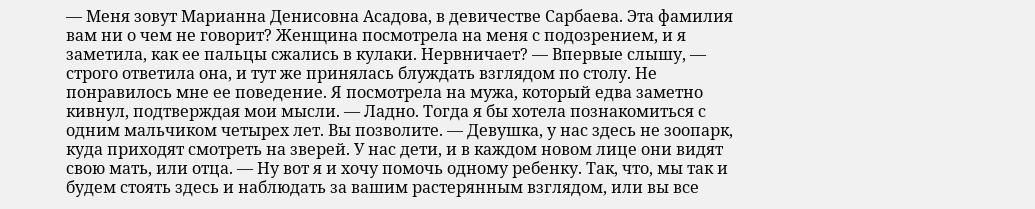— Меня зовут Марианна Денисовна Асадова, в девичестве Сарбаева. Эта фамилия вам ни о чем не говорит? Женщина посмотрела на меня с подозрением, и я заметила, как ее пальцы сжались в кулаки. Нервничает? — Впервые слышу, — строго ответила она, и тут же принялась блуждать взглядом по столу. Не понравилось мне ее поведение. Я посмотрела на мужа, который едва заметно кивнул, подтверждая мои мысли. — Ладно. Тогда я бы хотела познакомиться с одним мальчиком четырех лет. Вы позволите. — Девушка, у нас здесь не зоопарк, куда приходят смотреть на зверей. У нас дети, и в каждом новом лице они видят свою мать, или отца. — Ну вот я и хочу помочь одному ребенку. Так, что, мы так и будем стоять здесь и наблюдать за вашим растерянным взглядом, или вы все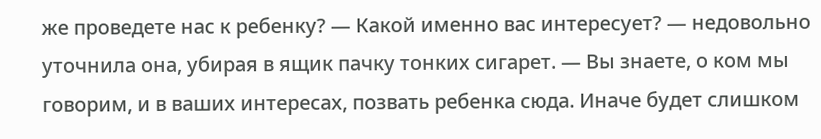же проведете нас к ребенку? — Какой именно вас интересует? — недовольно уточнила она, убирая в ящик пачку тонких сигарет. — Вы знаете, о ком мы говорим, и в ваших интересах, позвать ребенка сюда. Иначе будет слишком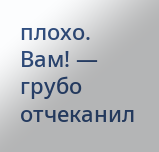плохо. Вам! — грубо отчеканил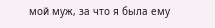мой муж, за что я была ему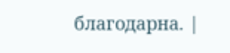благодарна. |